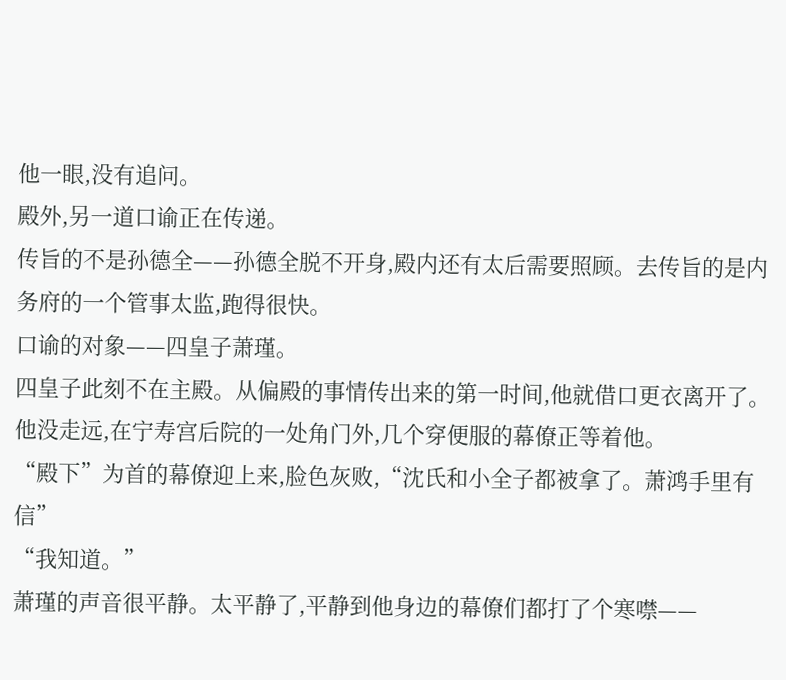他一眼,没有追问。
殿外,另一道口谕正在传递。
传旨的不是孙德全——孙德全脱不开身,殿内还有太后需要照顾。去传旨的是内务府的一个管事太监,跑得很快。
口谕的对象——四皇子萧瑾。
四皇子此刻不在主殿。从偏殿的事情传出来的第一时间,他就借口更衣离开了。
他没走远,在宁寿宫后院的一处角门外,几个穿便服的幕僚正等着他。
“殿下”为首的幕僚迎上来,脸色灰败,“沈氏和小全子都被拿了。萧鸿手里有信”
“我知道。”
萧瑾的声音很平静。太平静了,平静到他身边的幕僚们都打了个寒噤——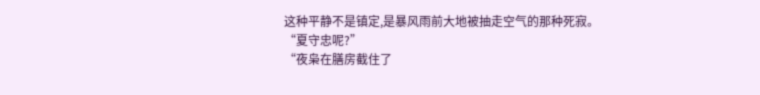这种平静不是镇定,是暴风雨前大地被抽走空气的那种死寂。
“夏守忠呢?”
“夜枭在膳房截住了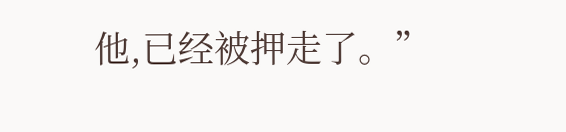他,已经被押走了。”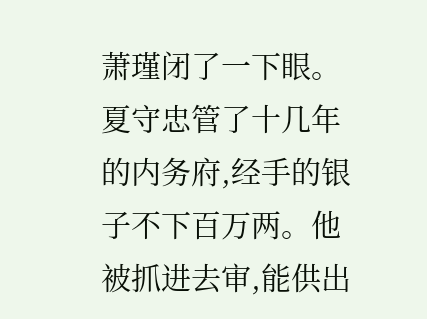萧瑾闭了一下眼。
夏守忠管了十几年的内务府,经手的银子不下百万两。他被抓进去审,能供出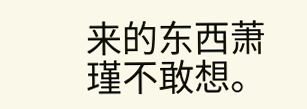来的东西萧瑾不敢想。